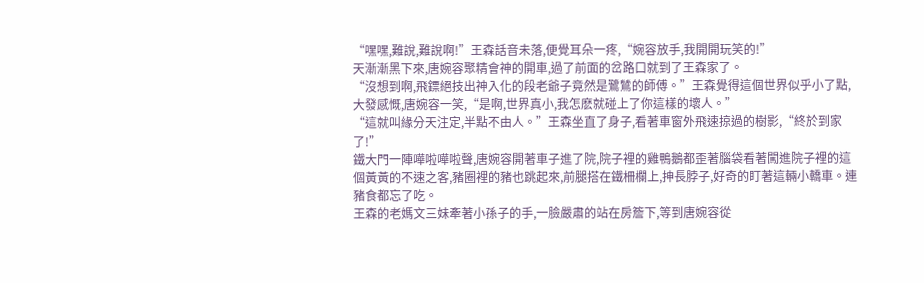“嘿嘿,難說,難說啊!”王森話音未落,便覺耳朵一疼,“婉容放手,我開開玩笑的!”
天漸漸黑下來,唐婉容聚精會神的開車,過了前面的岔路口就到了王森家了。
“沒想到啊,飛鏢絕技出神入化的段老爺子竟然是鷺鷥的師傅。”王森覺得這個世界似乎小了點,大發感慨,唐婉容一笑,“是啊,世界真小,我怎麽就碰上了你這樣的壞人。”
“這就叫緣分天注定,半點不由人。”王森坐直了身子,看著車窗外飛速掠過的樹影,“終於到家了!”
鐵大門一陣嘩啦嘩啦聲,唐婉容開著車子進了院,院子裡的雞鴨鵝都歪著腦袋看著闖進院子裡的這個黃黃的不速之客,豬圈裡的豬也跳起來,前腿搭在鐵柵欄上,抻長脖子,好奇的盯著這輛小轎車。連豬食都忘了吃。
王森的老媽文三妹牽著小孫子的手,一臉嚴肅的站在房簷下,等到唐婉容從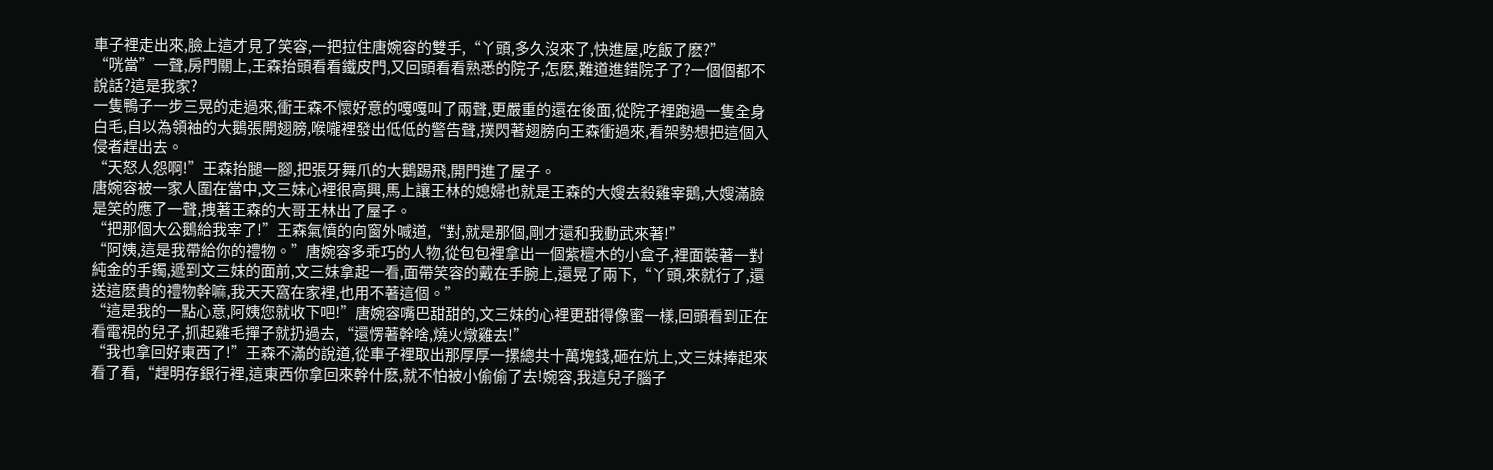車子裡走出來,臉上這才見了笑容,一把拉住唐婉容的雙手,“丫頭,多久沒來了,快進屋,吃飯了麽?”
“咣當”一聲,房門關上,王森抬頭看看鐵皮門,又回頭看看熟悉的院子,怎麽,難道進錯院子了?一個個都不說話?這是我家?
一隻鴨子一步三晃的走過來,衝王森不懷好意的嘎嘎叫了兩聲,更嚴重的還在後面,從院子裡跑過一隻全身白毛,自以為領袖的大鵝張開翅膀,喉嚨裡發出低低的警告聲,撲閃著翅膀向王森衝過來,看架勢想把這個入侵者趕出去。
“天怒人怨啊!”王森抬腿一腳,把張牙舞爪的大鵝踢飛,開門進了屋子。
唐婉容被一家人圍在當中,文三妹心裡很高興,馬上讓王林的媳婦也就是王森的大嫂去殺雞宰鵝,大嫂滿臉是笑的應了一聲,拽著王森的大哥王林出了屋子。
“把那個大公鵝給我宰了!”王森氣憤的向窗外喊道,“對,就是那個,剛才還和我動武來著!”
“阿姨,這是我帶給你的禮物。”唐婉容多乖巧的人物,從包包裡拿出一個紫檀木的小盒子,裡面裝著一對純金的手鐲,遞到文三妹的面前,文三妹拿起一看,面帶笑容的戴在手腕上,還晃了兩下,“丫頭,來就行了,還送這麽貴的禮物幹嘛,我天天窩在家裡,也用不著這個。”
“這是我的一點心意,阿姨您就收下吧!”唐婉容嘴巴甜甜的,文三妹的心裡更甜得像蜜一樣,回頭看到正在看電視的兒子,抓起雞毛撣子就扔過去,“還愣著幹啥,燒火燉雞去!”
“我也拿回好東西了!”王森不滿的說道,從車子裡取出那厚厚一摞總共十萬塊錢,砸在炕上,文三妹捧起來看了看,“趕明存銀行裡,這東西你拿回來幹什麽,就不怕被小偷偷了去!婉容,我這兒子腦子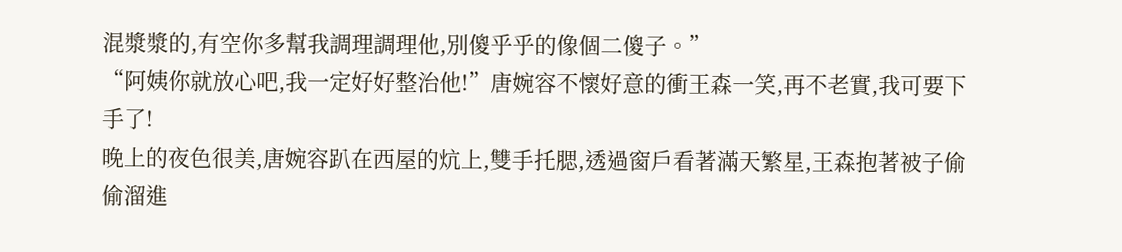混漿漿的,有空你多幫我調理調理他,別傻乎乎的像個二傻子。”
“阿姨你就放心吧,我一定好好整治他!”唐婉容不懷好意的衝王森一笑,再不老實,我可要下手了!
晚上的夜色很美,唐婉容趴在西屋的炕上,雙手托腮,透過窗戶看著滿天繁星,王森抱著被子偷偷溜進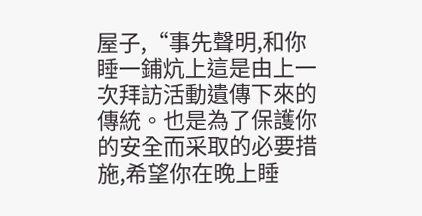屋子,“事先聲明,和你睡一鋪炕上這是由上一次拜訪活動遺傳下來的傳統。也是為了保護你的安全而采取的必要措施,希望你在晚上睡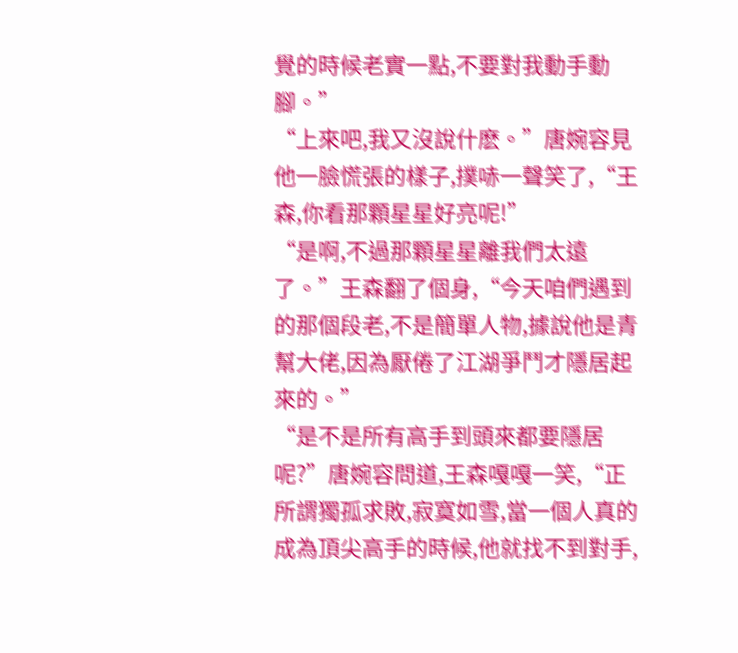覺的時候老實一點,不要對我動手動腳。”
“上來吧,我又沒說什麽。”唐婉容見他一臉慌張的樣子,撲哧一聲笑了,“王森,你看那顆星星好亮呢!”
“是啊,不過那顆星星離我們太遠了。”王森翻了個身,“今天咱們遇到的那個段老,不是簡單人物,據說他是青幫大佬,因為厭倦了江湖爭鬥才隱居起來的。”
“是不是所有高手到頭來都要隱居呢?”唐婉容問道,王森嘎嘎一笑,“正所謂獨孤求敗,寂寞如雪,當一個人真的成為頂尖高手的時候,他就找不到對手,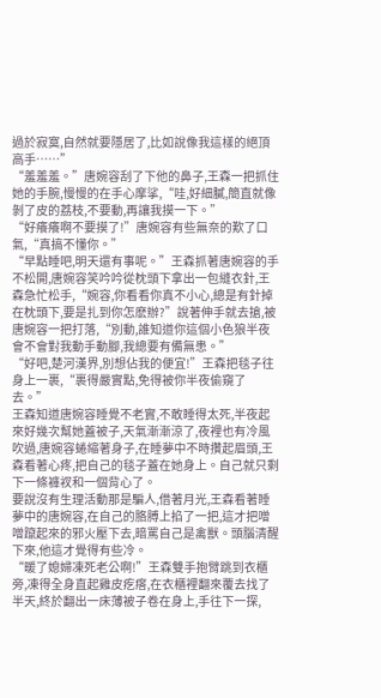過於寂寞,自然就要隱居了,比如說像我這樣的絕頂高手……”
“羞羞羞。”唐婉容刮了下他的鼻子,王森一把抓住她的手腕,慢慢的在手心摩挲,“哇,好細膩,簡直就像剝了皮的荔枝,不要動,再讓我摸一下。”
“好癢癢啊不要摸了!”唐婉容有些無奈的歎了口氣,“真搞不懂你。”
“早點睡吧,明天還有事呢。”王森抓著唐婉容的手不松開,唐婉容笑吟吟從枕頭下拿出一包縫衣針,王森急忙松手,“婉容,你看看你真不小心,總是有針掉在枕頭下,要是扎到你怎麽辦?”說著伸手就去搶,被唐婉容一把打落,“別動,誰知道你這個小色狼半夜會不會對我動手動腳,我總要有備無患。”
“好吧,楚河漢界,別想佔我的便宜!”王森把毯子往身上一裹,“裹得嚴實點,免得被你半夜偷窺了去。”
王森知道唐婉容睡覺不老實,不敢睡得太死,半夜起來好幾次幫她蓋被子,天氣漸漸涼了,夜裡也有冷風吹過,唐婉容蜷縮著身子,在睡夢中不時攢起眉頭,王森看著心疼,把自己的毯子蓋在她身上。自己就只剩下一條褲衩和一個背心了。
要說沒有生理活動那是騙人,借著月光,王森看著睡夢中的唐婉容,在自己的胳膊上掐了一把,這才把噌噌躥起來的邪火壓下去,暗罵自己是禽獸。頭腦清醒下來,他這才覺得有些冷。
“暖了媳婦凍死老公啊!”王森雙手抱臂跳到衣櫃旁,凍得全身直起雞皮疙瘩,在衣櫃裡翻來覆去找了半天,終於翻出一床薄被子卷在身上,手往下一探,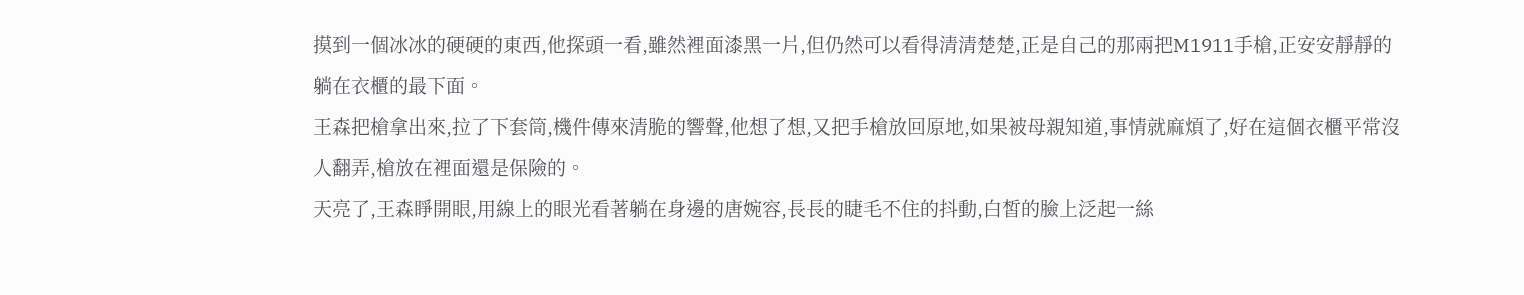摸到一個冰冰的硬硬的東西,他探頭一看,雖然裡面漆黑一片,但仍然可以看得清清楚楚,正是自己的那兩把M1911手槍,正安安靜靜的躺在衣櫃的最下面。
王森把槍拿出來,拉了下套筒,機件傳來清脆的響聲,他想了想,又把手槍放回原地,如果被母親知道,事情就麻煩了,好在這個衣櫃平常沒人翻弄,槍放在裡面還是保險的。
天亮了,王森睜開眼,用線上的眼光看著躺在身邊的唐婉容,長長的睫毛不住的抖動,白皙的臉上泛起一絲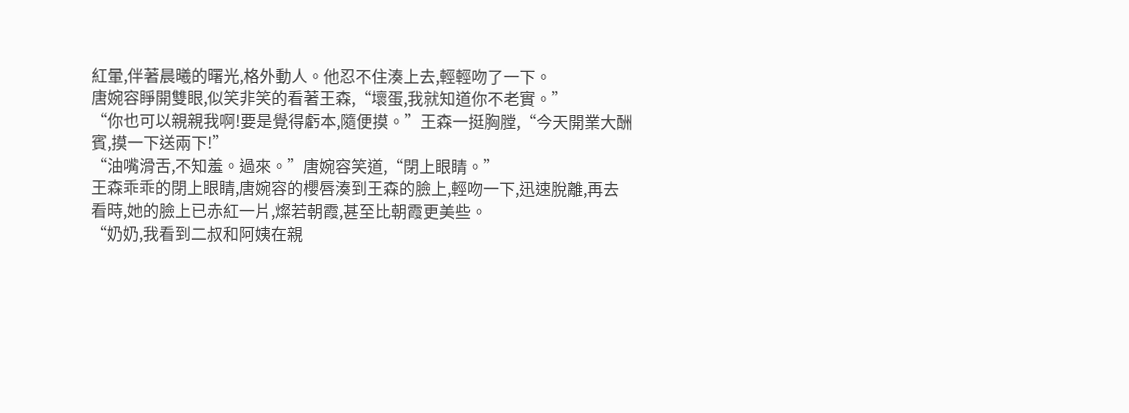紅暈,伴著晨曦的曙光,格外動人。他忍不住湊上去,輕輕吻了一下。
唐婉容睜開雙眼,似笑非笑的看著王森,“壞蛋,我就知道你不老實。”
“你也可以親親我啊!要是覺得虧本,隨便摸。”王森一挺胸膛,“今天開業大酬賓,摸一下送兩下!”
“油嘴滑舌,不知羞。過來。”唐婉容笑道,“閉上眼睛。”
王森乖乖的閉上眼睛,唐婉容的櫻唇湊到王森的臉上,輕吻一下,迅速脫離,再去看時,她的臉上已赤紅一片,燦若朝霞,甚至比朝霞更美些。
“奶奶,我看到二叔和阿姨在親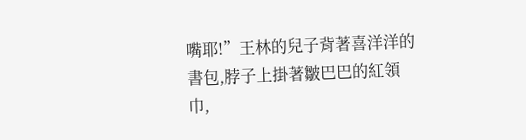嘴耶!”王林的兒子背著喜洋洋的書包,脖子上掛著皺巴巴的紅領巾,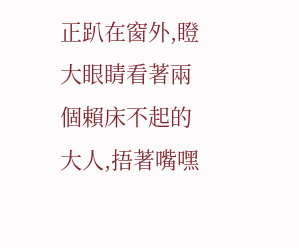正趴在窗外,瞪大眼睛看著兩個賴床不起的大人,捂著嘴嘿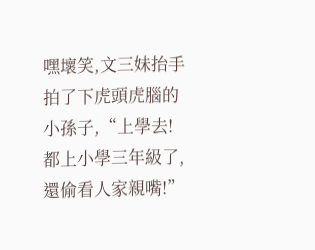嘿壞笑,文三妹抬手拍了下虎頭虎腦的小孫子,“上學去!都上小學三年級了,還偷看人家親嘴!”